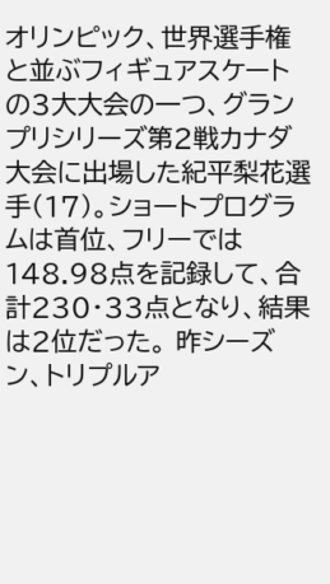オリンピック、世界選手権と並ぶフィギュアスケートの3大大会の一つ、グランプリシリーズ第2戦カナダ大会に出場した紀平梨花選手(17)。ショートプログラムは首位、フリーでは148.98点を記録して、合計230・33点となり、結果は2位だった。 昨シーズン、トリプルア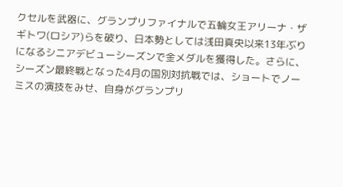クセルを武器に、グランプリファイナルで五輪女王アリーナ・ザギトワ(ロシア)らを破り、日本勢としては浅田真央以来13年ぶりになるシニアデビューシーズンで金メダルを獲得した。さらに、シーズン最終戦となった4月の国別対抗戦では、ショートでノーミスの演技をみせ、自身がグランプリ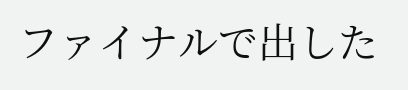ファイナルで出した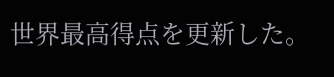世界最高得点を更新した。